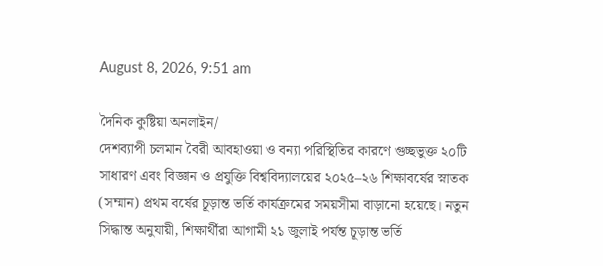August 8, 2026, 9:51 am

দৈনিক কুষ্টিয়া অনলাইন/
দেশব্যাপী চলমান বৈরী আবহাওয়া ও বন্যা পরিস্থিতির কারণে গুচ্ছভুক্ত ২০টি সাধারণ এবং বিজ্ঞান ও প্রযুক্তি বিশ্ববিদ্যালয়ের ২০২৫–২৬ শিক্ষাবর্ষের স্নাতক (সম্মান) প্রথম বর্ষের চূড়ান্ত ভর্তি কার্যক্রমের সময়সীমা বাড়ানো হয়েছে। নতুন সিদ্ধান্ত অনুযায়ী, শিক্ষার্থীরা আগামী ২১ জুলাই পর্যন্ত চূড়ান্ত ভর্তি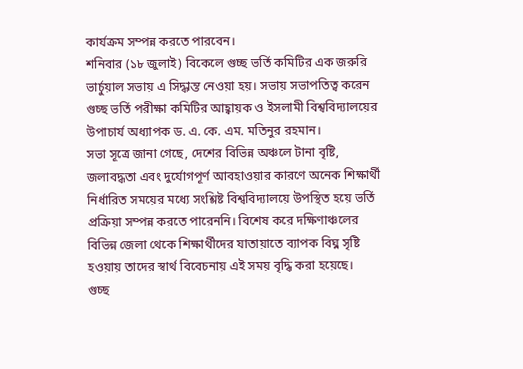কার্যক্রম সম্পন্ন করতে পারবেন।
শনিবার (১৮ জুলাই) বিকেলে গুচ্ছ ভর্তি কমিটির এক জরুরি ভার্চুয়াল সভায় এ সিদ্ধান্ত নেওয়া হয়। সভায় সভাপতিত্ব করেন গুচ্ছ ভর্তি পরীক্ষা কমিটির আহ্বায়ক ও ইসলামী বিশ্ববিদ্যালয়ের উপাচার্য অধ্যাপক ড. এ. কে. এম. মতিনুর রহমান।
সভা সূত্রে জানা গেছে, দেশের বিভিন্ন অঞ্চলে টানা বৃষ্টি, জলাবদ্ধতা এবং দুর্যোগপূর্ণ আবহাওয়ার কারণে অনেক শিক্ষার্থী নির্ধারিত সময়ের মধ্যে সংশ্লিষ্ট বিশ্ববিদ্যালয়ে উপস্থিত হয়ে ভর্তি প্রক্রিয়া সম্পন্ন করতে পারেননি। বিশেষ করে দক্ষিণাঞ্চলের বিভিন্ন জেলা থেকে শিক্ষার্থীদের যাতায়াতে ব্যাপক বিঘ্ন সৃষ্টি হওয়ায় তাদের স্বার্থ বিবেচনায় এই সময় বৃদ্ধি করা হয়েছে।
গুচ্ছ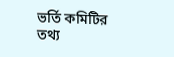ভর্তি কমিটির তথ্য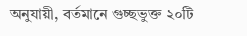অনুযায়ী, বর্তমানে গুচ্ছভুক্ত ২০টি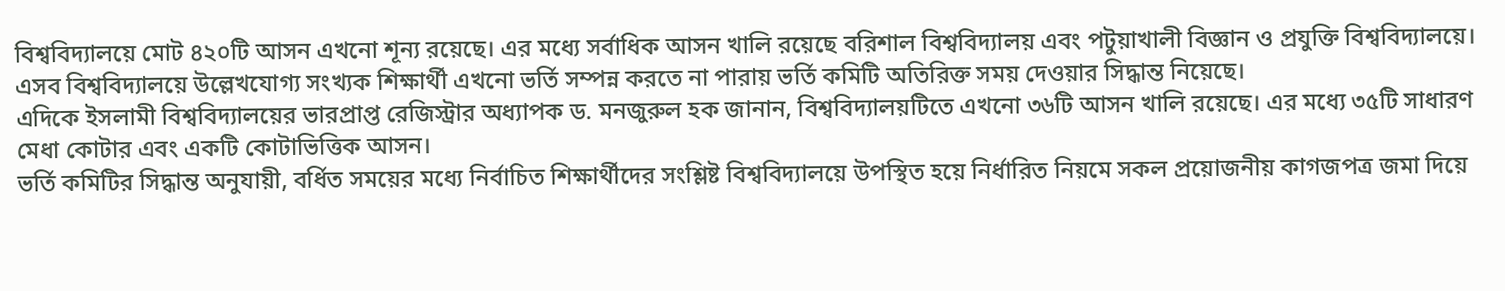বিশ্ববিদ্যালয়ে মোট ৪২০টি আসন এখনো শূন্য রয়েছে। এর মধ্যে সর্বাধিক আসন খালি রয়েছে বরিশাল বিশ্ববিদ্যালয় এবং পটুয়াখালী বিজ্ঞান ও প্রযুক্তি বিশ্ববিদ্যালয়ে। এসব বিশ্ববিদ্যালয়ে উল্লেখযোগ্য সংখ্যক শিক্ষার্থী এখনো ভর্তি সম্পন্ন করতে না পারায় ভর্তি কমিটি অতিরিক্ত সময় দেওয়ার সিদ্ধান্ত নিয়েছে।
এদিকে ইসলামী বিশ্ববিদ্যালয়ের ভারপ্রাপ্ত রেজিস্ট্রার অধ্যাপক ড. মনজুরুল হক জানান, বিশ্ববিদ্যালয়টিতে এখনো ৩৬টি আসন খালি রয়েছে। এর মধ্যে ৩৫টি সাধারণ মেধা কোটার এবং একটি কোটাভিত্তিক আসন।
ভর্তি কমিটির সিদ্ধান্ত অনুযায়ী, বর্ধিত সময়ের মধ্যে নির্বাচিত শিক্ষার্থীদের সংশ্লিষ্ট বিশ্ববিদ্যালয়ে উপস্থিত হয়ে নির্ধারিত নিয়মে সকল প্রয়োজনীয় কাগজপত্র জমা দিয়ে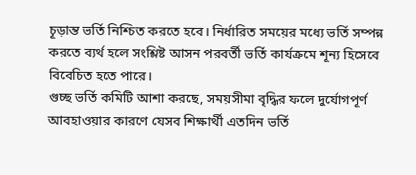চূড়ান্ত ভর্তি নিশ্চিত করতে হবে। নির্ধারিত সময়ের মধ্যে ভর্তি সম্পন্ন করতে ব্যর্থ হলে সংশ্লিষ্ট আসন পরবর্তী ভর্তি কার্যক্রমে শূন্য হিসেবে বিবেচিত হতে পারে।
গুচ্ছ ভর্তি কমিটি আশা করছে, সময়সীমা বৃদ্ধির ফলে দুর্যোগপূর্ণ আবহাওয়ার কারণে যেসব শিক্ষার্থী এতদিন ভর্তি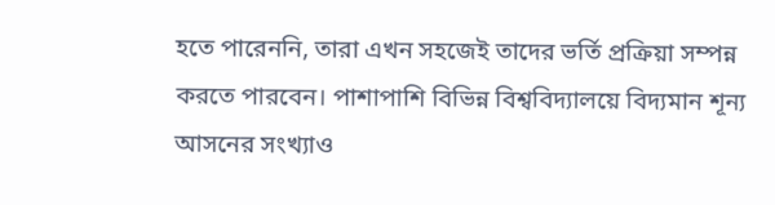হতে পারেননি, তারা এখন সহজেই তাদের ভর্তি প্রক্রিয়া সম্পন্ন করতে পারবেন। পাশাপাশি বিভিন্ন বিশ্ববিদ্যালয়ে বিদ্যমান শূন্য আসনের সংখ্যাও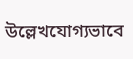উল্লেখযোগ্যভাবে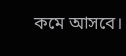কমে আসবে।